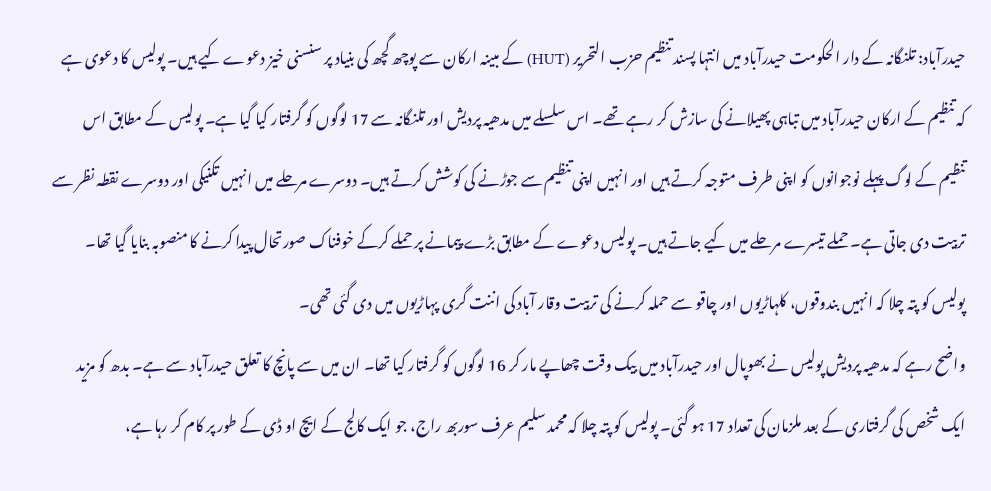حیدرآباد: تلنگانہ کے دار الحکومت حیدرآباد میں انتہا پسند تنظیم حزب التحریر (HUT) کے مبینہ ارکان سے پوچھ گچھ کی بنیاد پر سنسنی خیز دعوے کیے ہیں۔ پولیس کا دعوی ہے کہ تنظیم کے ارکان حیدرآباد میں تباہی پھیلانے کی سازش کر رہے تھے۔ اس سلسلے میں مدھیہ پردیش اور تلنگانہ سے 17 لوگوں کو گرفتار کیا گیا ہے۔ پولیس کے مطابق اس تنظیم کے لوگ پہلے نوجوانوں کو اپنی طرف متوجہ کرتے ہیں اور انہیں اپنی تنظیم سے جوڑنے کی کوشش کرتے ہیں۔ دوسرے مرحلے میں انہیں تکنیکی اور دوسرے نقطہ نظر سے تربیت دی جاتی ہے۔ حملے تیسرے مرحلے میں کیے جاتے ہیں۔ پولیس دعوے کے مطابق بڑے پیمانے پر حملے کرکے خوفناک صورتحال پیدا کرنے کا منصوبہ بنایا گیا تھا۔ پولیس کو پتہ چلا کہ انہیں بندوقوں، کلہاڑیوں اور چاقو سے حملہ کرنے کی تربیت وقار آباد کی اننت گری پہاڑیوں میں دی گئی تھی۔
واضح رہے کہ مدھیہ پردیش پولیس نے بھوپال اور حیدرآباد میں بیک وقت چھاپے مار کر 16 لوگوں کو گرفتار کیا تھا۔ ان میں سے پانچ کا تعلق حیدرآباد سے ہے۔ بدھ کو مزید ایک شخص کی گرفتاری کے بعد ملزمان کی تعداد 17 ہو گئی۔ پولیس کو پتہ چلا کہ محمد سلیم عرف سوربھ راج، جو ایک کالج کے ایچ او ڈی کے طور پر کام کر رہا ہے،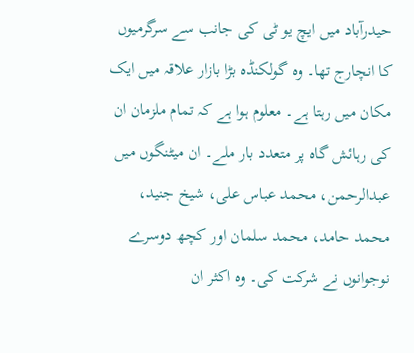حیدرآباد میں ایچ یو ٹی کی جانب سے سرگرمیوں کا انچارج تھا۔ وہ گولکنڈہ بڑا بازار علاقہ میں ایک مکان میں رہتا ہے۔ معلوم ہوا ہے کہ تمام ملزمان ان کی رہائش گاہ پر متعدد بار ملے۔ ان میٹنگوں میں عبدالرحمن، محمد عباس علی، شیخ جنید، محمد حامد، محمد سلمان اور کچھ دوسرے نوجوانوں نے شرکت کی۔ وہ اکثر ان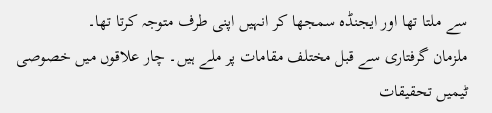سے ملتا تھا اور ایجنڈہ سمجھا کر انہیں اپنی طرف متوجہ کرتا تھا۔
ملزمان گرفتاری سے قبل مختلف مقامات پر ملے ہیں۔ چار علاقوں میں خصوصی ٹیمیں تحقیقات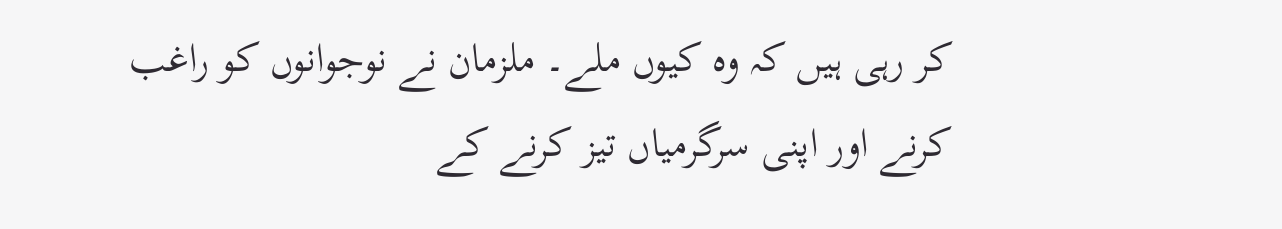کر رہی ہیں کہ وہ کیوں ملے۔ ملزمان نے نوجوانوں کو راغب کرنے اور اپنی سرگرمیاں تیز کرنے کے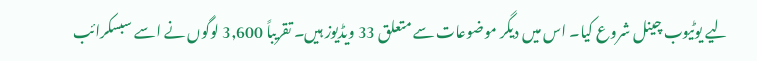لیے یوٹیوب چینل شروع کیا۔ اس میں دیگر موضوعات سے متعلق 33 ویڈیوز ہیں۔ تقریباً 3,600 لوگوں نے اسے سبسکرائب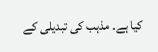کیا ہے۔ مذہب کی تبدیلی کے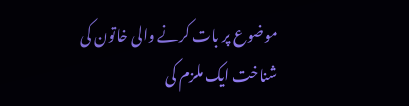موضوع پر بات کرنے والی خاتون کی شناخت ایک ملزم کی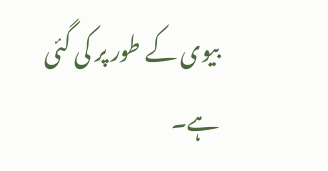بیوی کے طور پر کی گئی ہے۔